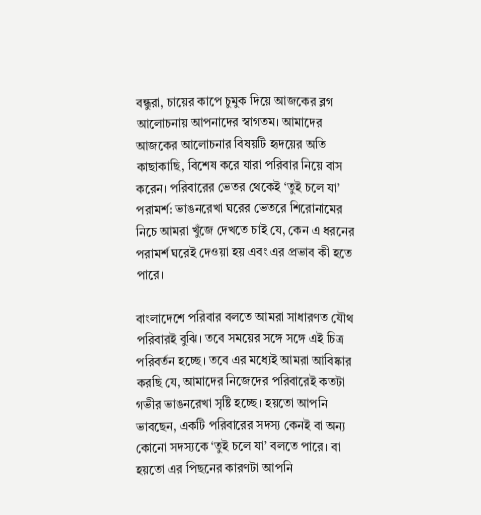বন্ধুরা, চায়ের কাপে চুমুক দিয়ে আজকের ব্লগ আলোচনায় আপনাদের স্বাগতম। আমাদের আজকের আলোচনার বিষয়টি হৃদয়ের অতি কাছাকাছি, বিশেষ করে যারা পরিবার নিয়ে বাস করেন। পরিবারের ভেতর থেকেই ‘তুই চলে যা’ পরামর্শ: ভাঙনরেখা ঘরের ভেতরে শিরোনামের নিচে আমরা খুঁজে দেখতে চাই যে, কেন এ ধরনের পরামর্শ ঘরেই দেওয়া হয় এবং এর প্রভাব কী হতে পারে।

বাংলাদেশে পরিবার বলতে আমরা সাধারণত যৌথ পরিবারই বুঝি। তবে সময়ের সঙ্গে সঙ্গে এই চিত্র পরিবর্তন হচ্ছে। তবে এর মধ্যেই আমরা আবিষ্কার করছি যে, আমাদের নিজেদের পরিবারেই কতটা গভীর ভাঙনরেখা সৃষ্টি হচ্ছে। হয়তো আপনি ভাবছেন, একটি পরিবারের সদস্য কেনই বা অন্য কোনো সদস্যকে ‘তুই চলে যা’ বলতে পারে। বা হয়তো এর পিছনের কারণটা আপনি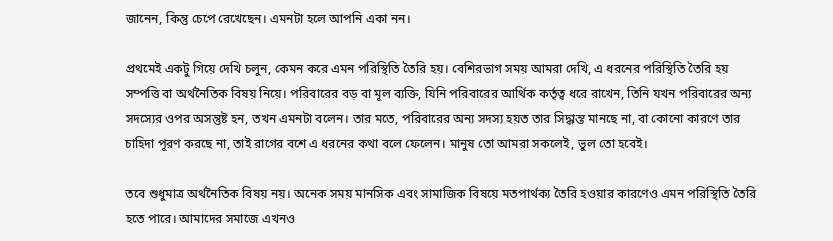জানেন, কিন্তু চেপে রেখেছেন। এমনটা হলে আপনি একা নন।

প্রথমেই একটু গিয়ে দেখি চলুন, কেমন করে এমন পরিস্থিতি তৈরি হয়। বেশিরভাগ সময় আমরা দেখি, এ ধরনের পরিস্থিতি তৈরি হয় সম্পত্তি বা অর্থনৈতিক বিষয় নিয়ে। পরিবারের বড় বা মূল ব্যক্তি, যিনি পরিবারের আর্থিক কর্তৃত্ব ধরে রাখেন, তিনি যখন পরিবারের অন্য সদস্যের ওপর অসন্তুষ্ট হন, তখন এমনটা বলেন। তার মতে, পরিবারের অন্য সদস্য হয়ত তার সিদ্ধান্ত মানছে না, বা কোনো কারণে তার চাহিদা পূরণ করছে না, তাই রাগের বশে এ ধরনের কথা বলে ফেলেন। মানুষ তো আমরা সকলেই, ভুল তো হবেই।

তবে শুধুমাত্র অর্থনৈতিক বিষয় নয়। অনেক সময় মানসিক এবং সামাজিক বিষয়ে মতপার্থক্য তৈরি হওয়ার কারণেও এমন পরিস্থিতি তৈরি হতে পারে। আমাদের সমাজে এখনও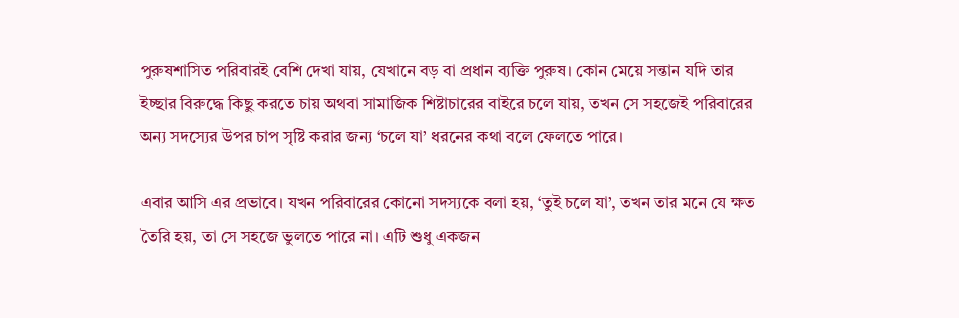পুরুষশাসিত পরিবারই বেশি দেখা যায়, যেখানে বড় বা প্রধান ব্যক্তি পুরুষ। কোন মেয়ে সন্তান যদি তার ইচ্ছার বিরুদ্ধে কিছু করতে চায় অথবা সামাজিক শিষ্টাচারের বাইরে চলে যায়, তখন সে সহজেই পরিবারের অন্য সদস্যের উপর চাপ সৃষ্টি করার জন্য ‘চলে যা’ ধরনের কথা বলে ফেলতে পারে।

এবার আসি এর প্রভাবে। যখন পরিবারের কোনো সদস্যকে বলা হয়, ‘তুই চলে যা’, তখন তার মনে যে ক্ষত তৈরি হয়, তা সে সহজে ভুলতে পারে না। এটি শুধু একজন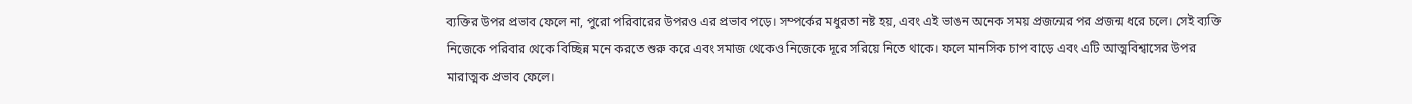ব্যক্তির উপর প্রভাব ফেলে না, পুরো পরিবারের উপরও এর প্রভাব পড়ে। সম্পর্কের মধুরতা নষ্ট হয়, এবং এই ভাঙন অনেক সময় প্রজন্মের পর প্রজন্ম ধরে চলে। সেই ব্যক্তি নিজেকে পরিবার থেকে বিচ্ছিন্ন মনে করতে শুরু করে এবং সমাজ থেকেও নিজেকে দূরে সরিয়ে নিতে থাকে। ফলে মানসিক চাপ বাড়ে এবং এটি আত্মবিশ্বাসের উপর মারাত্মক প্রভাব ফেলে।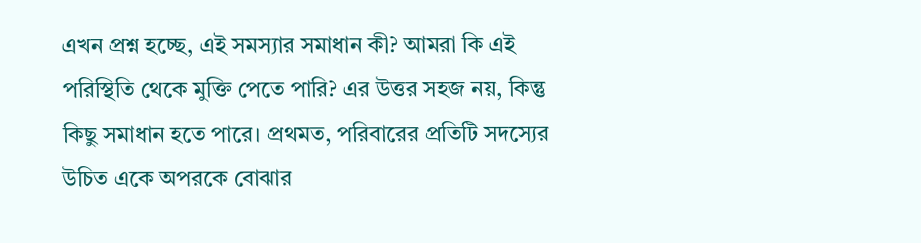এখন প্রশ্ন হচ্ছে, এই সমস্যার সমাধান কী? আমরা কি এই পরিস্থিতি থেকে মুক্তি পেতে পারি? এর উত্তর সহজ নয়, কিন্তু কিছু সমাধান হতে পারে। প্রথমত, পরিবারের প্রতিটি সদস্যের উচিত একে অপরকে বোঝার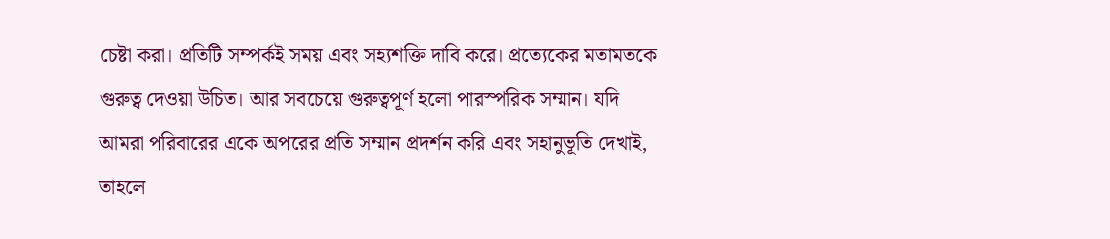চেষ্টা করা। প্রতিটি সম্পর্কই সময় এবং সহ্যশক্তি দাবি করে। প্রত্যেকের মতামতকে গুরুত্ব দেওয়া উচিত। আর সবচেয়ে গুরুত্বপূর্ণ হলো পারস্পরিক সম্মান। যদি আমরা পরিবারের একে অপরের প্রতি সম্মান প্রদর্শন করি এবং সহানুভূতি দেখাই, তাহলে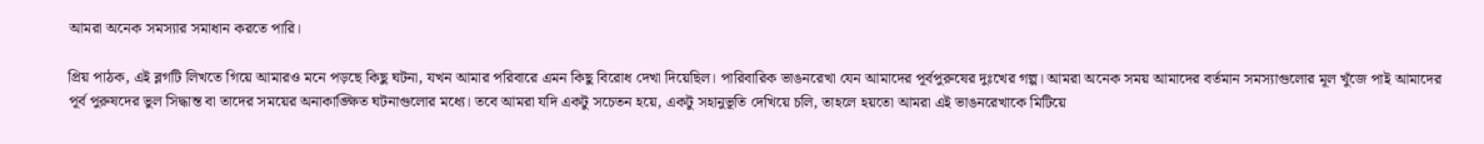আমরা অনেক সমস্যার সমাধান করতে পারি।

প্রিয় পাঠক, এই ব্লগটি লিখতে গিয়ে আমারও মনে পড়ছে কিছু ঘটনা, যখন আমার পরিবারে এমন কিছু বিরোধ দেখা দিয়েছিল। পারিবারিক ভাঙনরেখা যেন আমাদের পূর্বপুরুষের দুঃখের গল্প। আমরা অনেক সময় আমাদের বর্তমান সমস্যাগুলোর মূল খুঁজে পাই আমাদের পূর্ব পুরুষদের ভুল সিদ্ধান্ত বা তাদের সময়ের অনাকাঙ্ক্ষিত ঘটনাগুলোর মধ্যে। তবে আমরা যদি একটু সচেতন হয়ে, একটু সহানুভূতি দেখিয়ে চলি, তাহলে হয়তো আমরা এই ভাঙনরেখাকে মিটিয়ে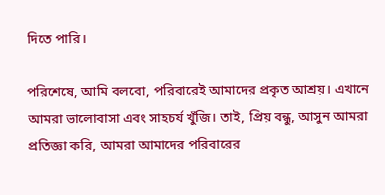দিতে পারি।

পরিশেষে, আমি বলবো, পরিবারেই আমাদের প্রকৃত আশ্রয়। এখানে আমরা ভালোবাসা এবং সাহচর্য খুঁজি। তাই, প্রিয় বন্ধু, আসুন আমরা প্রতিজ্ঞা করি, আমরা আমাদের পরিবারের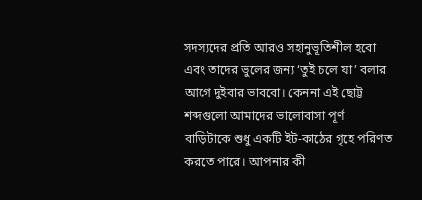সদস্যদের প্রতি আরও সহানুভূতিশীল হবো এবং তাদের ভুলের জন্য ‘তুই চলে যা’ বলার আগে দুইবার ভাববো। কেননা এই ছোট্ট শব্দগুলো আমাদের ভালোবাসা পূর্ণ বাড়িটাকে শুধু একটি ইট-কাঠের গৃহে পরিণত করতে পারে। আপনার কী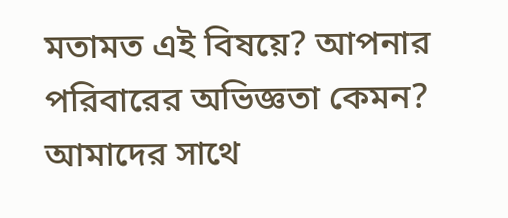মতামত এই বিষয়ে? আপনার পরিবারের অভিজ্ঞতা কেমন? আমাদের সাথে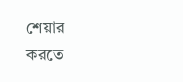শেয়ার করতে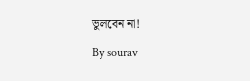ভুলবেন না!

By sourav